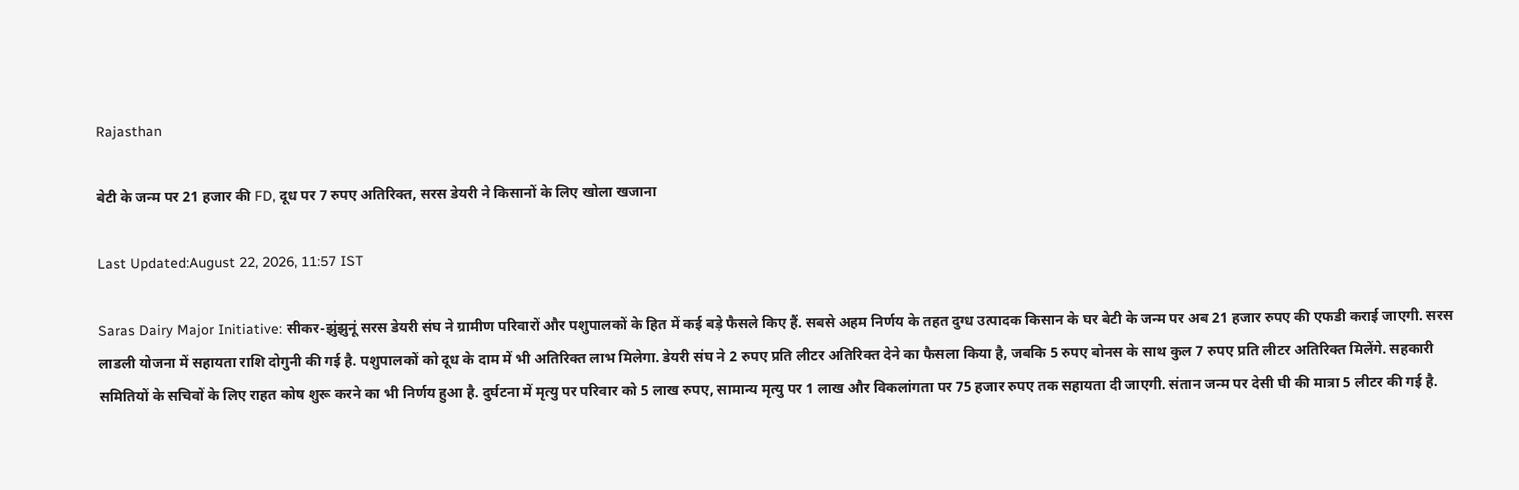Rajasthan

बेटी के जन्म पर 21 हजार की FD, दूध पर 7 रुपए अतिरिक्त, सरस डेयरी ने किसानों के लिए खोला खजाना

Last Updated:August 22, 2026, 11:57 IST

Saras Dairy Major Initiative: सीकर-झुंझुनूं सरस डेयरी संघ ने ग्रामीण परिवारों और पशुपालकों के हित में कई बड़े फैसले किए हैं. सबसे अहम निर्णय के तहत दुग्ध उत्पादक किसान के घर बेटी के जन्म पर अब 21 हजार रुपए की एफडी कराई जाएगी. सरस लाडली योजना में सहायता राशि दोगुनी की गई है. पशुपालकों को दूध के दाम में भी अतिरिक्त लाभ मिलेगा. डेयरी संघ ने 2 रुपए प्रति लीटर अतिरिक्त देने का फैसला किया है, जबकि 5 रुपए बोनस के साथ कुल 7 रुपए प्रति लीटर अतिरिक्त मिलेंगे. सहकारी समितियों के सचिवों के लिए राहत कोष शुरू करने का भी निर्णय हुआ है. दुर्घटना में मृत्यु पर परिवार को 5 लाख रुपए, सामान्य मृत्यु पर 1 लाख और विकलांगता पर 75 हजार रुपए तक सहायता दी जाएगी. संतान जन्म पर देसी घी की मात्रा 5 लीटर की गई है.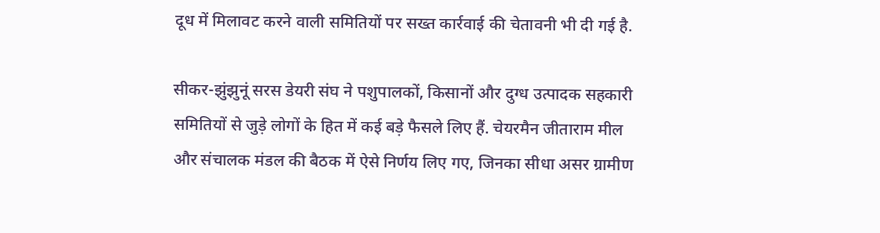दूध में मिलावट करने वाली समितियों पर सख्त कार्रवाई की चेतावनी भी दी गई है.

सीकर-झुंझुनूं सरस डेयरी संघ ने पशुपालकों, किसानों और दुग्ध उत्पादक सहकारी समितियों से जुड़े लोगों के हित में कई बड़े फैसले लिए हैं. चेयरमैन जीताराम मील और संचालक मंडल की बैठक में ऐसे निर्णय लिए गए, जिनका सीधा असर ग्रामीण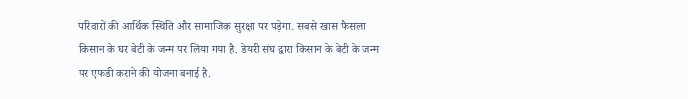परिवारों की आर्थिक स्थिति और सामाजिक सुरक्षा पर पड़ेगा. सबसे खास फैसला किसान के घर बेटी के जन्म पर लिया गया है. डेयरी संघ द्वारा किसान के बेटी के जन्म पर एफडी कराने की योजना बनाई है.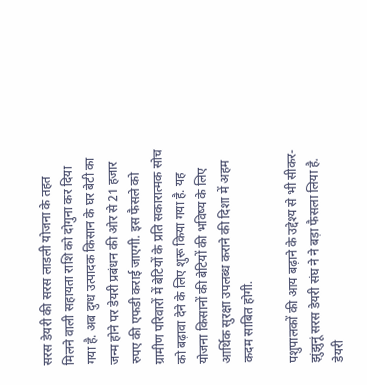सरस डेयरी की सरस लाडली योजना के तहत मिलने वाली सहायता राशि को दोगुना कर दिया गया है. अब दुग्ध उत्पादक किसान के घर बेटी का जन्म होने पर डेयरी प्रबंधन की ओर से 21 हजार रुपए की एफडी कराई जाएगी. इस फैसले को ग्रामीण परिवारों में बेटियों के प्रति सकारात्मक सोच को बढ़ावा देने के लिए शुरू किया गया है. यह योजना किसानों की बेटियों की भविष्य के लिए आर्थिक सुरक्षा उपलब्ध कराने की दिशा में अहम कदम साबित होगी.

पशुपालकों की आय बढ़ाने के उद्देश्य से भी सीकर-झुंझुनूं सरस डेयरी संघ ने ने बड़ा फैसला लिया है. डेयरी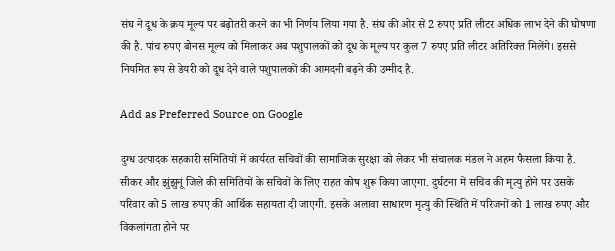संघ ने दूध के क्रय मूल्य पर बढ़ोतरी करने का भी निर्णय लिया गया है. संघ की ओर से 2 रुपए प्रति लीटर अधिक लाभ देने की घोषणा की है. पांच रुपए बोनस मूल्य को मिलाकर अब पशुपालकों को दूध के मूल्य पर कुल 7 रुपए प्रति लीटर अतिरिक्त मिलेंगे। इससे नियमित रूप से डेयरी को दूध देने वाले पशुपालकों की आमदनी बढ़ने की उम्मीद है.

Add as Preferred Source on Google

दुग्ध उत्पादक सहकारी समितियों में कार्यरत सचिवों की सामाजिक सुरक्षा को लेकर भी संचालक मंडल ने अहम फैसला किया है. सीकर और झुंझुनूं जिले की समितियों के सचिवों के लिए राहत कोष शुरू किया जाएगा. दुर्घटना में सचिव की मृत्यु होने पर उसके परिवार को 5 लाख रुपए की आर्थिक सहायता दी जाएगी. इसके अलावा साधारण मृत्यु की स्थिति में परिजनों को 1 लाख रुपए और विकलांगता होने पर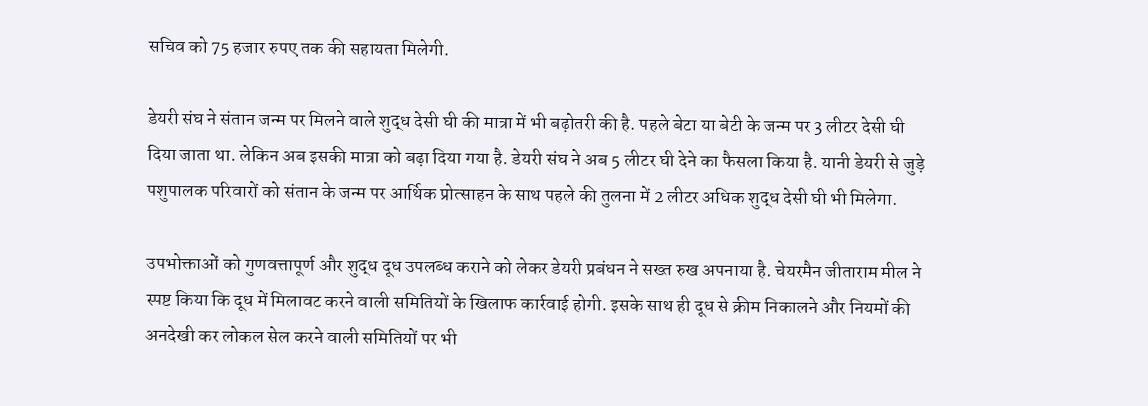सचिव को 75 हजार रुपए तक की सहायता मिलेगी.

डेयरी संघ ने संतान जन्म पर मिलने वाले शुद्ध देसी घी की मात्रा में भी बढ़ोतरी की है. पहले बेटा या बेटी के जन्म पर 3 लीटर देसी घी दिया जाता था. लेकिन अब इसकी मात्रा को बढ़ा दिया गया है. डेयरी संघ ने अब 5 लीटर घी देने का फैसला किया है. यानी डेयरी से जुड़े पशुपालक परिवारों को संतान के जन्म पर आर्थिक प्रोत्साहन के साथ पहले की तुलना में 2 लीटर अधिक शुद्ध देसी घी भी मिलेगा.

उपभोक्ताओं को गुणवत्तापूर्ण और शुद्ध दूध उपलब्ध कराने को लेकर डेयरी प्रबंधन ने सख्त रुख अपनाया है. चेयरमैन जीताराम मील ने स्पष्ट किया कि दूध में मिलावट करने वाली समितियों के खिलाफ कार्रवाई होगी. इसके साथ ही दूध से क्रीम निकालने और नियमों की अनदेखी कर लोकल सेल करने वाली समितियों पर भी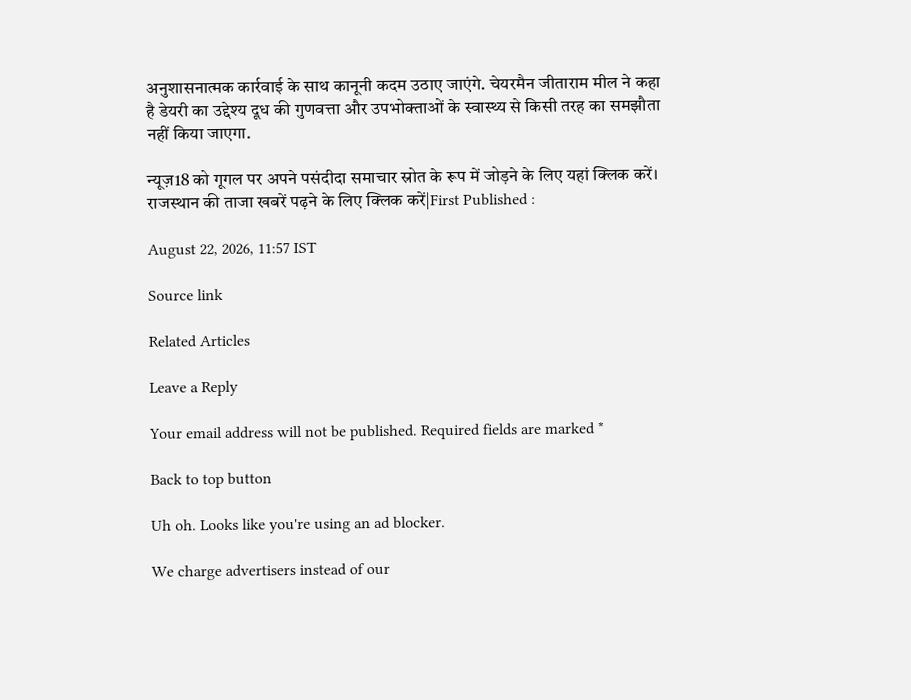अनुशासनात्मक कार्रवाई के साथ कानूनी कदम उठाए जाएंगे. चेयरमैन जीताराम मील ने कहा है डेयरी का उद्देश्य दूध की गुणवत्ता और उपभोक्ताओं के स्वास्थ्य से किसी तरह का समझौता नहीं किया जाएगा.

न्यूज़18 को गूगल पर अपने पसंदीदा समाचार स्रोत के रूप में जोड़ने के लिए यहां क्लिक करें। राजस्थान की ताजा खबरें पढ़ने के लिए क्लिक करें|First Published :

August 22, 2026, 11:57 IST

Source link

Related Articles

Leave a Reply

Your email address will not be published. Required fields are marked *

Back to top button

Uh oh. Looks like you're using an ad blocker.

We charge advertisers instead of our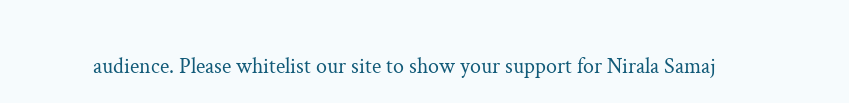audience. Please whitelist our site to show your support for Nirala Samaj